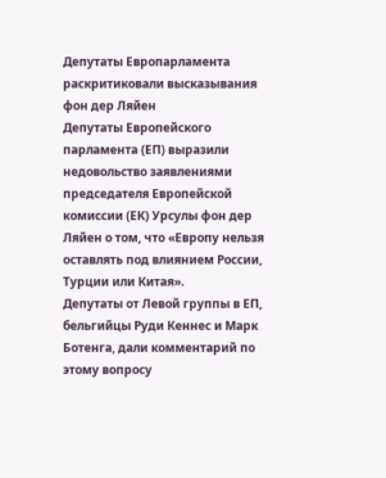Депутаты Европарламента раскритиковали высказывания фон дер Ляйен
Депутаты Европейского парламента (ЕП) выразили недовольство заявлениями председателя Европейской комиссии (ЕК) Урсулы фон дер Ляйен о том, что «Европу нельзя оставлять под влиянием России, Турции или Китая».
Депутаты от Левой группы в ЕП, бельгийцы Руди Кеннес и Марк Ботенга, дали комментарий по этому вопросу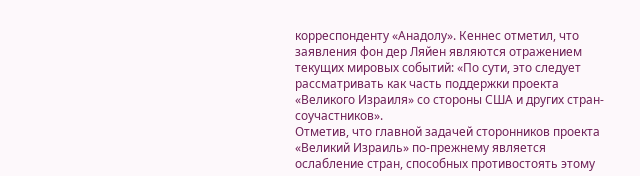корреспонденту «Анадолу». Кеннес отметил, что заявления фон дер Ляйен являются отражением текущих мировых событий: «По сути, это следует рассматривать как часть поддержки проекта «Великого Израиля» со стороны США и других стран-соучастников».
Отметив, что главной задачей сторонников проекта «Великий Израиль» по-прежнему является ослабление стран, способных противостоять этому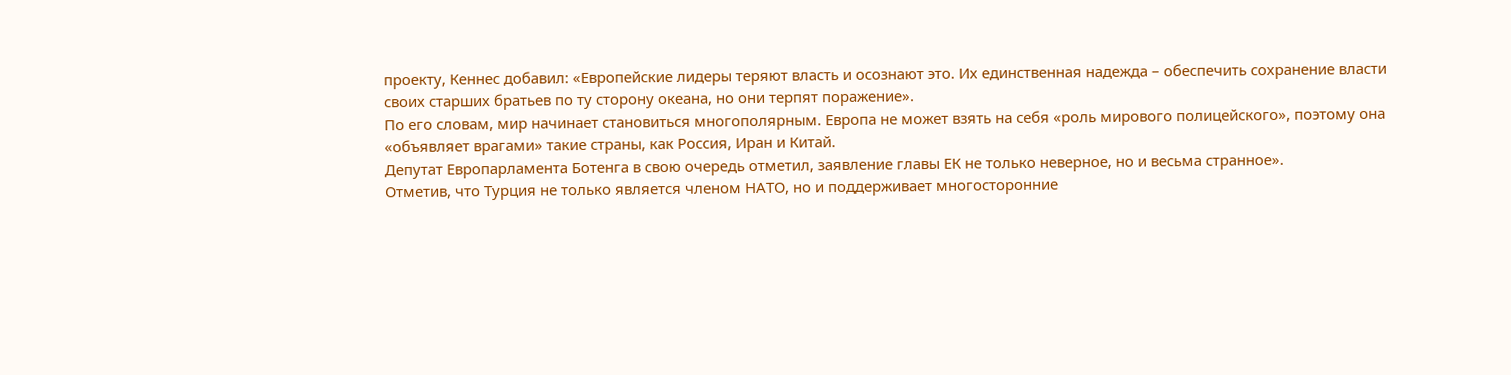проекту, Кеннес добавил: «Европейские лидеры теряют власть и осознают это. Их единственная надежда – обеспечить сохранение власти своих старших братьев по ту сторону океана, но они терпят поражение».
По его словам, мир начинает становиться многополярным. Европа не может взять на себя «роль мирового полицейского», поэтому она «объявляет врагами» такие страны, как Россия, Иран и Китай.
Депутат Европарламента Ботенга в свою очередь отметил, заявление главы ЕК не только неверное, но и весьма странное».
Отметив, что Турция не только является членом НАТО, но и поддерживает многосторонние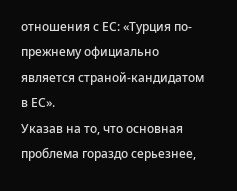отношения с ЕС: «Турция по-прежнему официально является страной-кандидатом в ЕС».
Указав на то, что основная проблема гораздо серьезнее,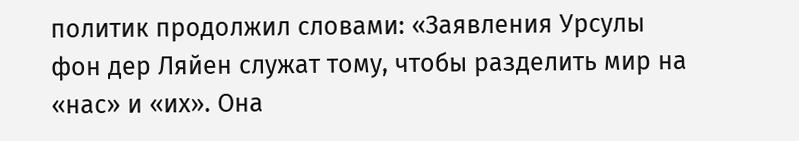политик продолжил словами: «Заявления Урсулы фон дер Ляйен служат тому, чтобы разделить мир на «нас» и «их». Она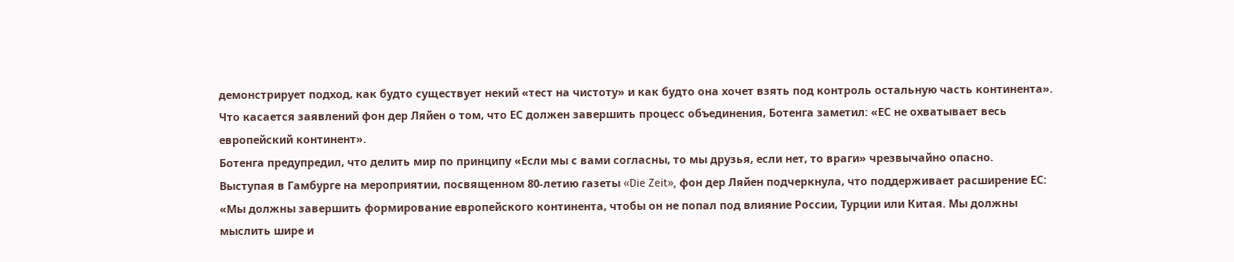демонстрирует подход, как будто существует некий «тест на чистоту» и как будто она хочет взять под контроль остальную часть континента».
Что касается заявлений фон дер Ляйен о том, что ЕС должен завершить процесс объединения, Ботенга заметил: «ЕС не охватывает весь европейский континент».
Ботенга предупредил, что делить мир по принципу «Если мы с вами согласны, то мы друзья, если нет, то враги» чрезвычайно опасно.
Выступая в Гамбурге на мероприятии, посвященном 80-летию газеты «Die Zeit», фон дер Ляйен подчеркнула, что поддерживает расширение ЕС: «Мы должны завершить формирование европейского континента, чтобы он не попал под влияние России, Турции или Китая. Мы должны мыслить шире и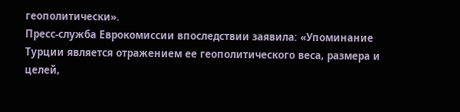геополитически».
Пресс-служба Еврокомиссии впоследствии заявила: «Упоминание Турции является отражением ее геополитического веса, размера и целей,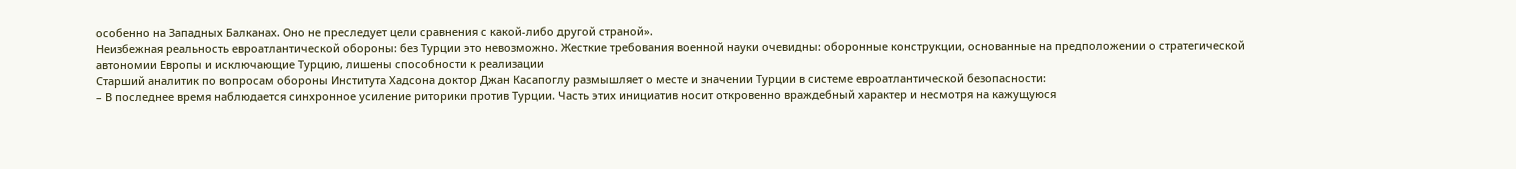особенно на Западных Балканах. Оно не преследует цели сравнения с какой-либо другой страной».
Неизбежная реальность евроатлантической обороны: без Турции это невозможно. Жесткие требования военной науки очевидны: оборонные конструкции, основанные на предположении о стратегической автономии Европы и исключающие Турцию, лишены способности к реализации
Старший аналитик по вопросам обороны Института Хадсона доктор Джан Касапоглу размышляет о месте и значении Турции в системе евроатлантической безопасности:
– В последнее время наблюдается синхронное усиление риторики против Турции. Часть этих инициатив носит откровенно враждебный характер и несмотря на кажущуюся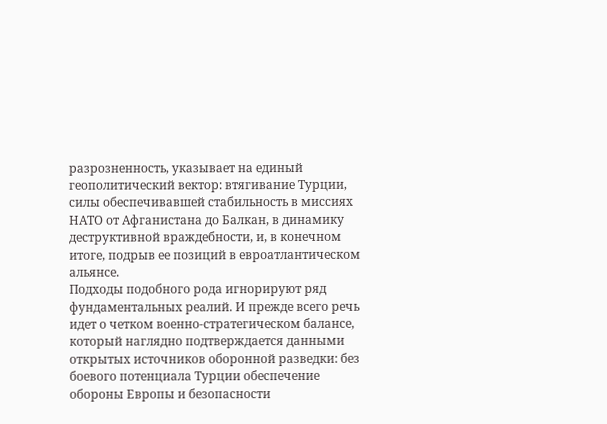разрозненность, указывает на единый геополитический вектор: втягивание Турции, силы обеспечивавшей стабильность в миссиях НАТО от Афганистана до Балкан, в динамику деструктивной враждебности, и, в конечном итоге, подрыв ее позиций в евроатлантическом альянсе.
Подходы подобного рода игнорируют ряд фундаментальных реалий. И прежде всего речь идет о четком военно-стратегическом балансе, который наглядно подтверждается данными открытых источников оборонной разведки: без боевого потенциала Турции обеспечение обороны Европы и безопасности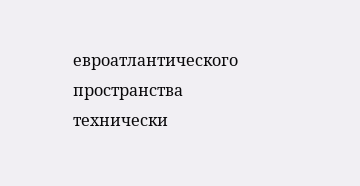евроатлантического пространства технически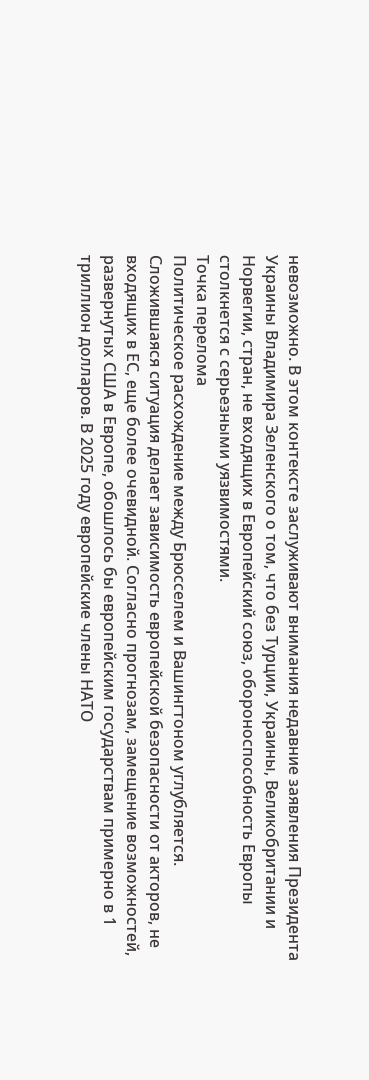невозможно. В этом контексте заслуживают внимания недавние заявления Президента Украины Владимира Зеленского о том, что без Турции, Украины, Великобритании и Норвегии, стран, не входящих в Европейский союз, обороноспособность Европы столкнется с серьезными уязвимостями.
Точка перелома
Политическое расхождение между Брюсселем и Вашингтоном углубляется. Сложившаяся ситуация делает зависимость европейской безопасности от акторов, не входящих в ЕС, еще более очевидной. Согласно прогнозам, замещение возможностей, развернутых США в Европе, обошлось бы европейским государствам примерно в 1 триллион долларов. В 2025 году европейские члены НАТО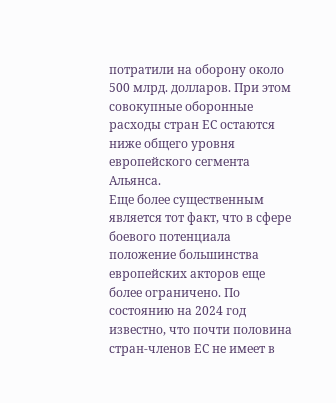потратили на оборону около 500 млрд. долларов. При этом совокупные оборонные расходы стран ЕС остаются ниже общего уровня европейского сегмента Альянса.
Еще более существенным является тот факт, что в сфере боевого потенциала положение большинства европейских акторов еще более ограничено. По состоянию на 2024 год известно, что почти половина стран-членов ЕС не имеет в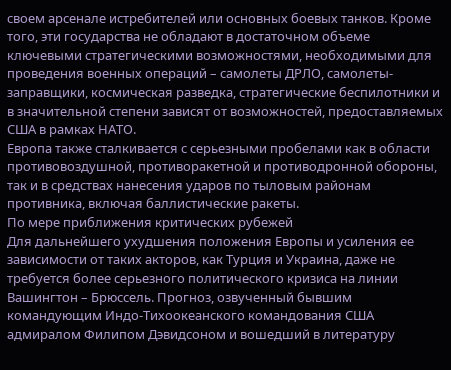своем арсенале истребителей или основных боевых танков. Кроме того, эти государства не обладают в достаточном объеме ключевыми стратегическими возможностями, необходимыми для проведения военных операций – самолеты ДРЛО, самолеты-заправщики, космическая разведка, стратегические беспилотники и в значительной степени зависят от возможностей, предоставляемых США в рамках НАТО.
Европа также сталкивается с серьезными пробелами как в области противовоздушной, противоракетной и противодронной обороны, так и в средствах нанесения ударов по тыловым районам противника, включая баллистические ракеты.
По мере приближения критических рубежей
Для дальнейшего ухудшения положения Европы и усиления ее зависимости от таких акторов, как Турция и Украина, даже не требуется более серьезного политического кризиса на линии Вашингтон – Брюссель. Прогноз, озвученный бывшим командующим Индо-Тихоокеанского командования США адмиралом Филипом Дэвидсоном и вошедший в литературу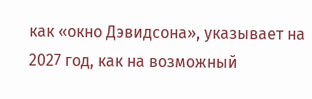как «окно Дэвидсона», указывает на 2027 год, как на возможный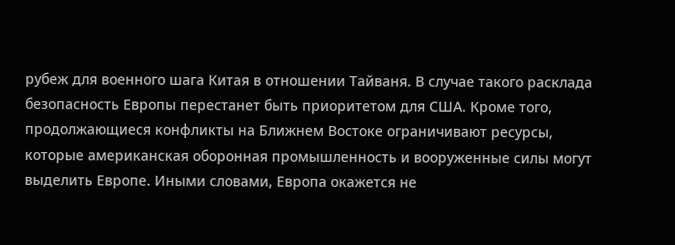рубеж для военного шага Китая в отношении Тайваня. В случае такого расклада безопасность Европы перестанет быть приоритетом для США. Кроме того, продолжающиеся конфликты на Ближнем Востоке ограничивают ресурсы, которые американская оборонная промышленность и вооруженные силы могут выделить Европе. Иными словами, Европа окажется не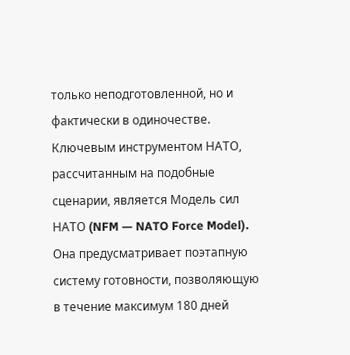только неподготовленной, но и фактически в одиночестве.
Ключевым инструментом НАТО, рассчитанным на подобные сценарии, является Модель сил НАТО (NFM — NATO Force Model). Она предусматривает поэтапную систему готовности, позволяющую в течение максимум 180 дней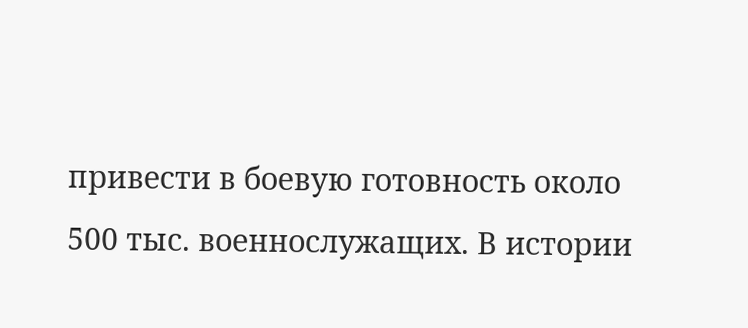привести в боевую готовность около 500 тыс. военнослужащих. В истории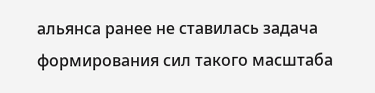альянса ранее не ставилась задача формирования сил такого масштаба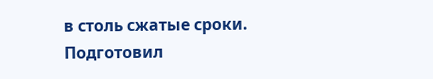в столь сжатые сроки.
Подготовил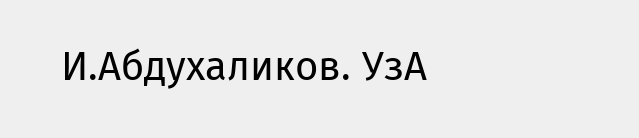И.Абдухаликов. УзА